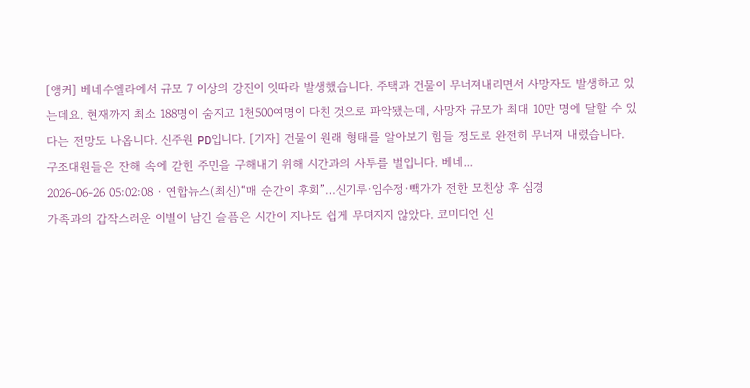[앵커] 베네수엘라에서 규모 7 이상의 강진이 잇따라 발생했습니다. 주택과 건물이 무너져내리면서 사망자도 발생하고 있는데요. 현재까지 최소 188명이 숨지고 1천500여명이 다친 것으로 파악됐는데, 사망자 규모가 최대 10만 명에 달할 수 있다는 전망도 나옵니다. 신주원 PD입니다. [기자] 건물이 원래 형태를 알아보기 힘들 정도로 완전히 무너져 내렸습니다. 구조대원들은 잔해 속에 갇힌 주민을 구해내기 위해 시간과의 사투를 벌입니다. 베네...
2026-06-26 05:02:08 · 연합뉴스(최신)“매 순간이 후회”…신기루·임수정·빽가가 전한 모친상 후 심경
가족과의 갑작스러운 이별이 남긴 슬픔은 시간이 지나도 쉽게 무뎌지지 않았다. 코미디언 신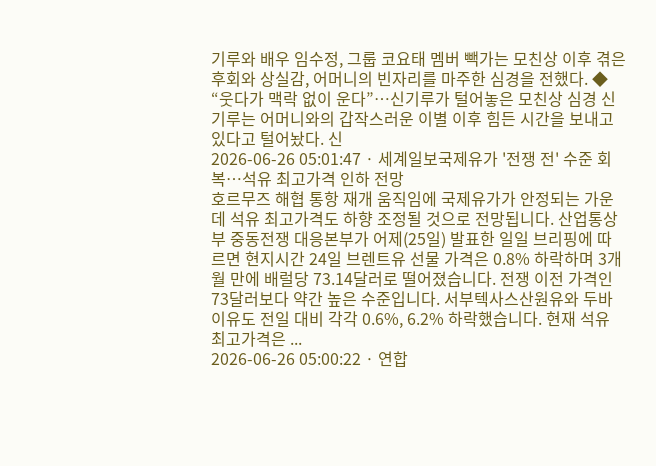기루와 배우 임수정, 그룹 코요태 멤버 빽가는 모친상 이후 겪은 후회와 상실감, 어머니의 빈자리를 마주한 심경을 전했다. ◆ “웃다가 맥락 없이 운다”…신기루가 털어놓은 모친상 심경 신기루는 어머니와의 갑작스러운 이별 이후 힘든 시간을 보내고 있다고 털어놨다. 신
2026-06-26 05:01:47 · 세계일보국제유가 '전쟁 전' 수준 회복…석유 최고가격 인하 전망
호르무즈 해협 통항 재개 움직임에 국제유가가 안정되는 가운데 석유 최고가격도 하향 조정될 것으로 전망됩니다. 산업통상부 중동전쟁 대응본부가 어제(25일) 발표한 일일 브리핑에 따르면 현지시간 24일 브렌트유 선물 가격은 0.8% 하락하며 3개월 만에 배럴당 73.14달러로 떨어졌습니다. 전쟁 이전 가격인 73달러보다 약간 높은 수준입니다. 서부텍사스산원유와 두바이유도 전일 대비 각각 0.6%, 6.2% 하락했습니다. 현재 석유 최고가격은 ...
2026-06-26 05:00:22 · 연합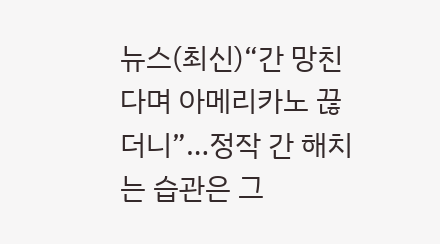뉴스(최신)“간 망친다며 아메리카노 끊더니”…정작 간 해치는 습관은 그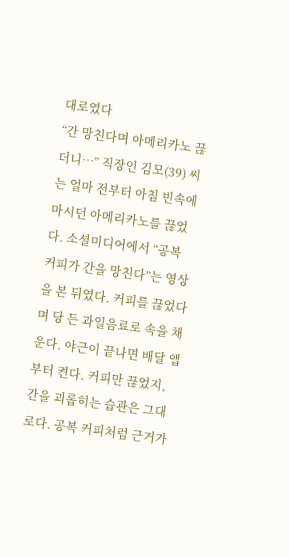대로였다
“간 망친다며 아메리카노 끊더니…” 직장인 김모(39) 씨는 얼마 전부터 아침 빈속에 마시던 아메리카노를 끊었다. 소셜미디어에서 “공복 커피가 간을 망친다”는 영상을 본 뒤였다. 커피를 끊었다며 당 든 과일음료로 속을 채운다. 야근이 끝나면 배달 앱부터 켠다. 커피만 끊었지, 간을 괴롭히는 습관은 그대로다. 공복 커피처럼 근거가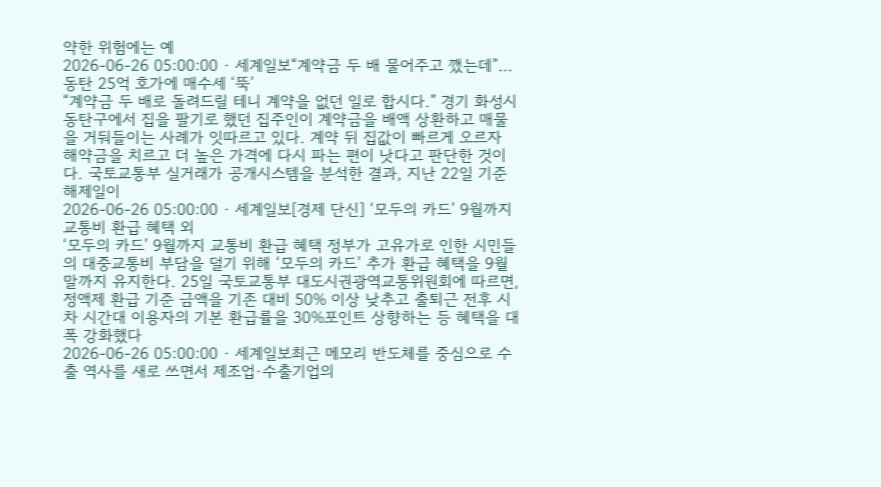약한 위험에는 예
2026-06-26 05:00:00 · 세계일보“계약금 두 배 물어주고 깼는데”…동탄 25억 호가에 매수세 ‘뚝’
“계약금 두 배로 돌려드릴 테니 계약을 없던 일로 합시다.” 경기 화성시 동탄구에서 집을 팔기로 했던 집주인이 계약금을 배액 상환하고 매물을 거둬들이는 사례가 잇따르고 있다. 계약 뒤 집값이 빠르게 오르자 해약금을 치르고 더 높은 가격에 다시 파는 편이 낫다고 판단한 것이다. 국토교통부 실거래가 공개시스템을 분석한 결과, 지난 22일 기준 해제일이
2026-06-26 05:00:00 · 세계일보[경제 단신] ‘모두의 카드’ 9월까지 교통비 환급 혜택 외
‘모두의 카드’ 9월까지 교통비 환급 혜택 정부가 고유가로 인한 시민들의 대중교통비 부담을 덜기 위해 ‘모두의 카드’ 추가 환급 혜택을 9월 말까지 유지한다. 25일 국토교통부 대도시권광역교통위원회에 따르면, 정액제 환급 기준 금액을 기존 대비 50% 이상 낮추고 출퇴근 전후 시차 시간대 이용자의 기본 환급률을 30%포인트 상향하는 등 혜택을 대폭 강화했다
2026-06-26 05:00:00 · 세계일보최근 메모리 반도체를 중심으로 수출 역사를 새로 쓰면서 제조업·수출기업의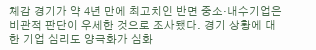체감 경기가 약 4년 만에 최고치인 반면 중소·내수기업은 비관적 판단이 우세한 것으로 조사됐다. 경기 상황에 대한 기업 심리도 양극화가 심화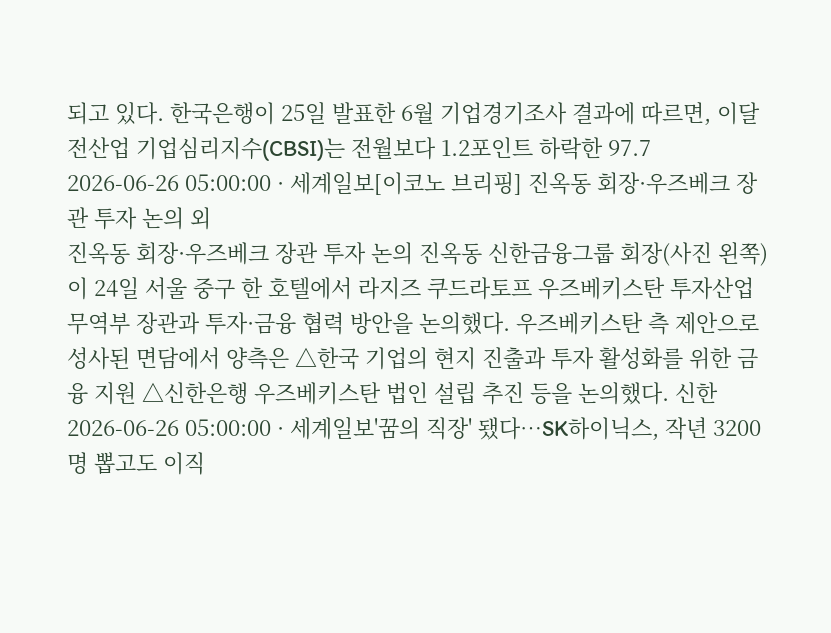되고 있다. 한국은행이 25일 발표한 6월 기업경기조사 결과에 따르면, 이달 전산업 기업심리지수(CBSI)는 전월보다 1.2포인트 하락한 97.7
2026-06-26 05:00:00 · 세계일보[이코노 브리핑] 진옥동 회장·우즈베크 장관 투자 논의 외
진옥동 회장·우즈베크 장관 투자 논의 진옥동 신한금융그룹 회장(사진 왼쪽)이 24일 서울 중구 한 호텔에서 라지즈 쿠드라토프 우즈베키스탄 투자산업무역부 장관과 투자·금융 협력 방안을 논의했다. 우즈베키스탄 측 제안으로 성사된 면담에서 양측은 △한국 기업의 현지 진출과 투자 활성화를 위한 금융 지원 △신한은행 우즈베키스탄 법인 설립 추진 등을 논의했다. 신한
2026-06-26 05:00:00 · 세계일보'꿈의 직장' 됐다…SK하이닉스, 작년 3200명 뽑고도 이직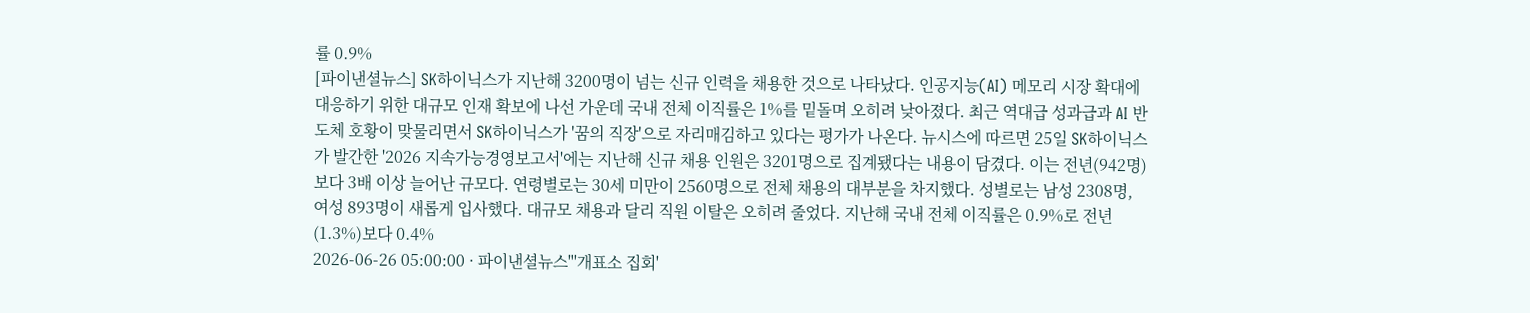률 0.9%
[파이낸셜뉴스] SK하이닉스가 지난해 3200명이 넘는 신규 인력을 채용한 것으로 나타났다. 인공지능(AI) 메모리 시장 확대에 대응하기 위한 대규모 인재 확보에 나선 가운데 국내 전체 이직률은 1%를 밑돌며 오히려 낮아졌다. 최근 역대급 성과급과 AI 반도체 호황이 맞물리면서 SK하이닉스가 '꿈의 직장'으로 자리매김하고 있다는 평가가 나온다. 뉴시스에 따르면 25일 SK하이닉스가 발간한 '2026 지속가능경영보고서'에는 지난해 신규 채용 인원은 3201명으로 집계됐다는 내용이 담겼다. 이는 전년(942명)보다 3배 이상 늘어난 규모다. 연령별로는 30세 미만이 2560명으로 전체 채용의 대부분을 차지했다. 성별로는 남성 2308명, 여성 893명이 새롭게 입사했다. 대규모 채용과 달리 직원 이탈은 오히려 줄었다. 지난해 국내 전체 이직률은 0.9%로 전년(1.3%)보다 0.4%
2026-06-26 05:00:00 · 파이낸셜뉴스"'개표소 집회'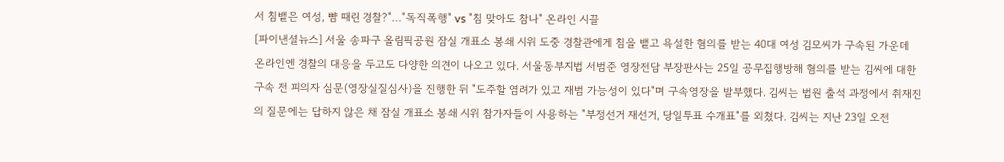서 침뱉은 여성, 뺨 때린 경찰?"…"독직폭행" vs "침 맞아도 참나" 온라인 시끌
[파이낸셜뉴스] 서울 송파구 올림픽공원 잠실 개표소 봉쇄 시위 도중 경찰관에게 침을 뱉고 욕설한 혐의를 받는 40대 여성 김모씨가 구속된 가운데 온라인엔 경찰의 대응을 두고도 다양한 의견이 나오고 있다. 서울동부지법 서범준 영장전담 부장판사는 25일 공무집행방해 혐의를 받는 김씨에 대한 구속 전 피의자 심문(영장실질심사)을 진행한 뒤 "도주할 염려가 있고 재범 가능성이 있다"며 구속영장을 발부했다. 김씨는 법원 출석 과정에서 취재진의 질문에는 답하지 않은 채 잠실 개표소 봉쇄 시위 참가자들이 사용하는 "부정선거 재선거, 당일투표 수개표"를 외쳤다. 김씨는 지난 23일 오전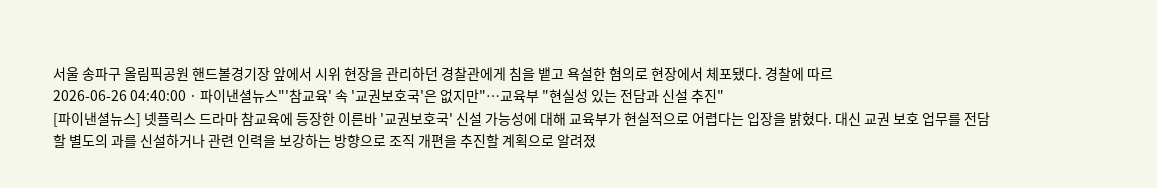서울 송파구 올림픽공원 핸드볼경기장 앞에서 시위 현장을 관리하던 경찰관에게 침을 뱉고 욕설한 혐의로 현장에서 체포됐다. 경찰에 따르
2026-06-26 04:40:00 · 파이낸셜뉴스"'참교육' 속 '교권보호국'은 없지만"…교육부 "현실성 있는 전담과 신설 추진"
[파이낸셜뉴스] 넷플릭스 드라마 참교육에 등장한 이른바 '교권보호국' 신설 가능성에 대해 교육부가 현실적으로 어렵다는 입장을 밝혔다. 대신 교권 보호 업무를 전담할 별도의 과를 신설하거나 관련 인력을 보강하는 방향으로 조직 개편을 추진할 계획으로 알려졌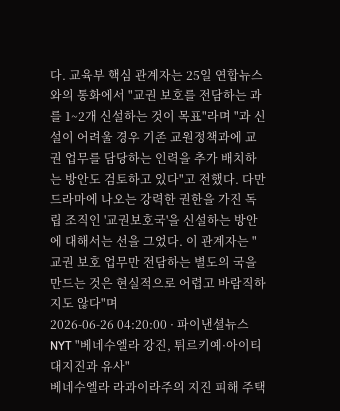다. 교육부 핵심 관계자는 25일 연합뉴스와의 통화에서 "교권 보호를 전담하는 과를 1~2개 신설하는 것이 목표"라며 "과 신설이 어려울 경우 기존 교원정책과에 교권 업무를 담당하는 인력을 추가 배치하는 방안도 검토하고 있다"고 전했다. 다만 드라마에 나오는 강력한 권한을 가진 독립 조직인 '교권보호국'을 신설하는 방안에 대해서는 선을 그었다. 이 관계자는 "교권 보호 업무만 전담하는 별도의 국을 만드는 것은 현실적으로 어렵고 바람직하지도 않다"며
2026-06-26 04:20:00 · 파이낸셜뉴스NYT "베네수엘라 강진, 튀르키예·아이티 대지진과 유사"
베네수엘라 라과이라주의 지진 피해 주택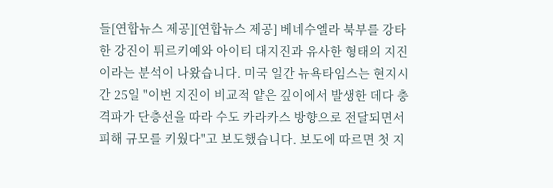들[연합뉴스 제공][연합뉴스 제공] 베네수엘라 북부를 강타한 강진이 튀르키예와 아이티 대지진과 유사한 형태의 지진이라는 분석이 나왔습니다. 미국 일간 뉴욕타임스는 현지시간 25일 "이번 지진이 비교적 얕은 깊이에서 발생한 데다 충격파가 단층선을 따라 수도 카라카스 방향으로 전달되면서 피해 규모를 키웠다"고 보도했습니다. 보도에 따르면 첫 지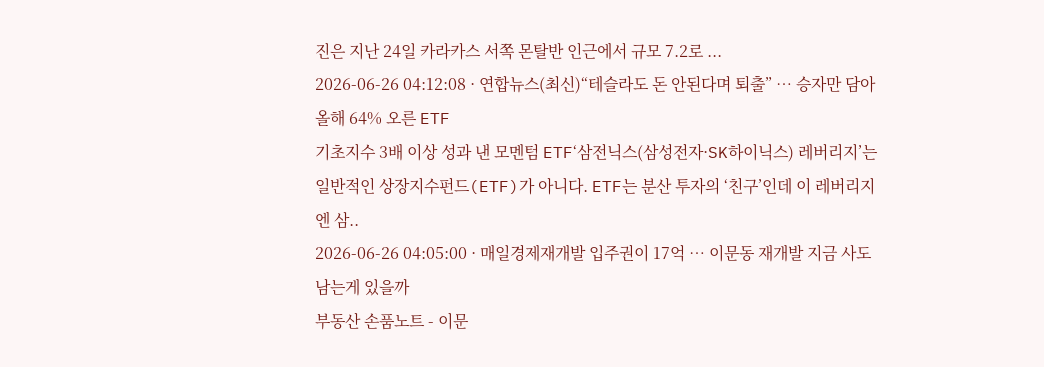진은 지난 24일 카라카스 서쪽 몬탈반 인근에서 규모 7.2로 ...
2026-06-26 04:12:08 · 연합뉴스(최신)“테슬라도 돈 안된다며 퇴출” … 승자만 담아 올해 64% 오른 ETF
기초지수 3배 이상 성과 낸 모멘텀 ETF‘삼전닉스(삼성전자·SK하이닉스) 레버리지’는 일반적인 상장지수펀드(ETF)가 아니다. ETF는 분산 투자의 ‘친구’인데 이 레버리지엔 삼..
2026-06-26 04:05:00 · 매일경제재개발 입주권이 17억 … 이문동 재개발 지금 사도 남는게 있을까
부동산 손품노트 - 이문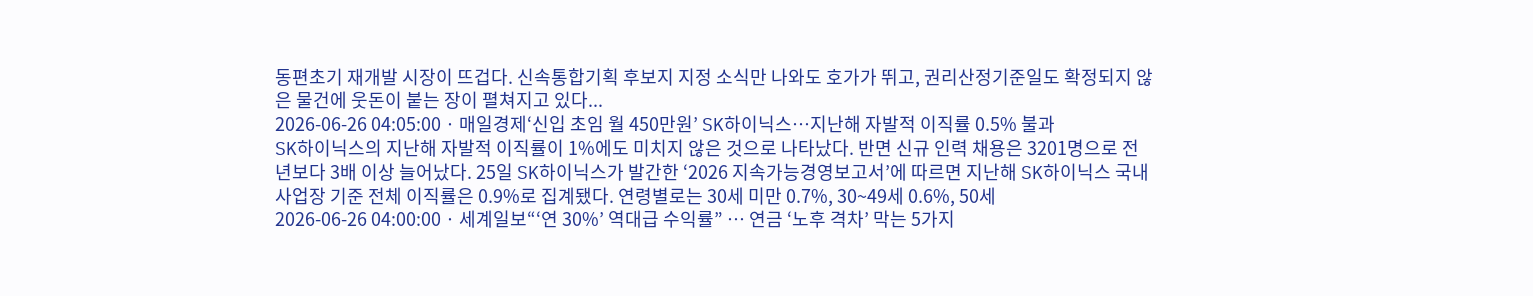동편초기 재개발 시장이 뜨겁다. 신속통합기획 후보지 지정 소식만 나와도 호가가 뛰고, 권리산정기준일도 확정되지 않은 물건에 웃돈이 붙는 장이 펼쳐지고 있다...
2026-06-26 04:05:00 · 매일경제‘신입 초임 월 450만원’ SK하이닉스…지난해 자발적 이직률 0.5% 불과
SK하이닉스의 지난해 자발적 이직률이 1%에도 미치지 않은 것으로 나타났다. 반면 신규 인력 채용은 3201명으로 전년보다 3배 이상 늘어났다. 25일 SK하이닉스가 발간한 ‘2026 지속가능경영보고서’에 따르면 지난해 SK하이닉스 국내 사업장 기준 전체 이직률은 0.9%로 집계됐다. 연령별로는 30세 미만 0.7%, 30~49세 0.6%, 50세
2026-06-26 04:00:00 · 세계일보“‘연 30%’ 역대급 수익률” … 연금 ‘노후 격차’ 막는 5가지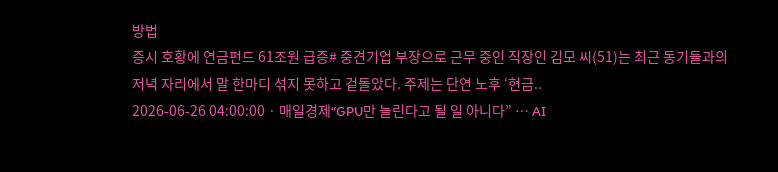방법
증시 호황에 연금펀드 61조원 급증# 중견기업 부장으로 근무 중인 직장인 김모 씨(51)는 최근 동기들과의 저녁 자리에서 말 한마디 섞지 못하고 겉돌았다. 주제는 단연 노후 ‘현금..
2026-06-26 04:00:00 · 매일경제“GPU만 늘린다고 될 일 아니다” … AI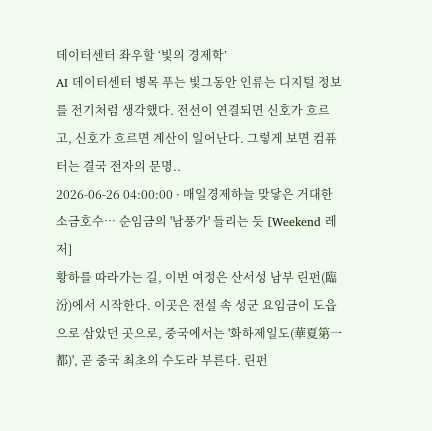데이터센터 좌우할 ‘빛의 경제학’
AI 데이터센터 병목 푸는 빛그동안 인류는 디지털 정보를 전기처럼 생각했다. 전선이 연결되면 신호가 흐르고, 신호가 흐르면 계산이 일어난다. 그렇게 보면 컴퓨터는 결국 전자의 문명..
2026-06-26 04:00:00 · 매일경제하늘 맞닿은 거대한 소금호수… 순임금의 '남풍가' 들리는 듯 [Weekend 레저]
황하를 따라가는 길, 이번 여정은 산서성 남부 린펀(臨汾)에서 시작한다. 이곳은 전설 속 성군 요임금이 도읍으로 삼았던 곳으로, 중국에서는 '화하제일도(華夏第一都)', 곧 중국 최초의 수도라 부른다. 린펀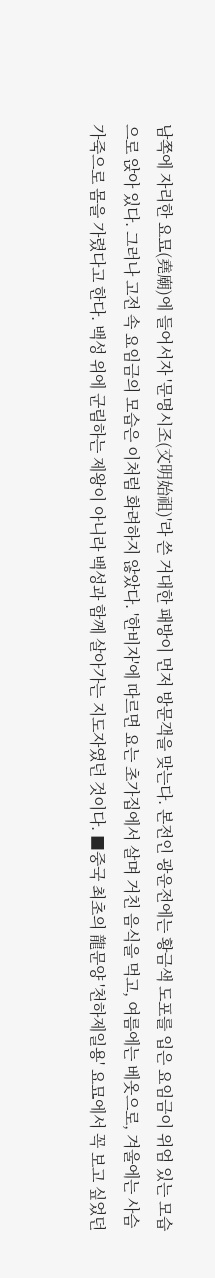남쪽에 자리한 요묘(堯廟)에 들어서자 '문명시조(文明始祖)'라 쓴 거대한 패방이 먼저 방문객을 맞는다. 본전인 광운전에는 황금색 도포를 입은 요임금이 위엄 있는 모습으로 앉아 있다. 그러나 고전 속 요임금의 모습은 이처럼 화려하지 않았다. '한비자'에 따르면 요는 초가집에서 살며 거친 음식을 먹고, 여름에는 베옷으로, 겨울에는 사슴가죽으로 몸을 가렸다고 한다. 백성 위에 군림하는 제왕이 아니라 백성과 함께 살아가는 지도자였던 것이다. ■중국 최초의 龍문양 '천하제일용' 요묘에서 꼭 보고 싶었던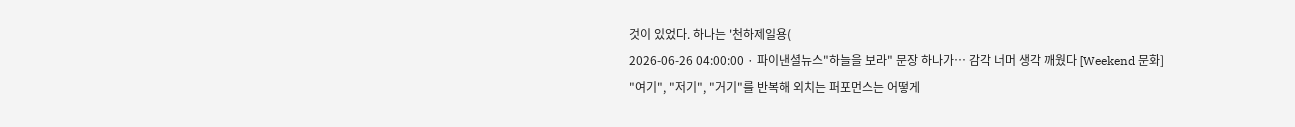것이 있었다. 하나는 '천하제일용(
2026-06-26 04:00:00 · 파이낸셜뉴스"하늘을 보라" 문장 하나가… 감각 너머 생각 깨웠다 [Weekend 문화]
"여기", "저기", "거기"를 반복해 외치는 퍼포먼스는 어떻게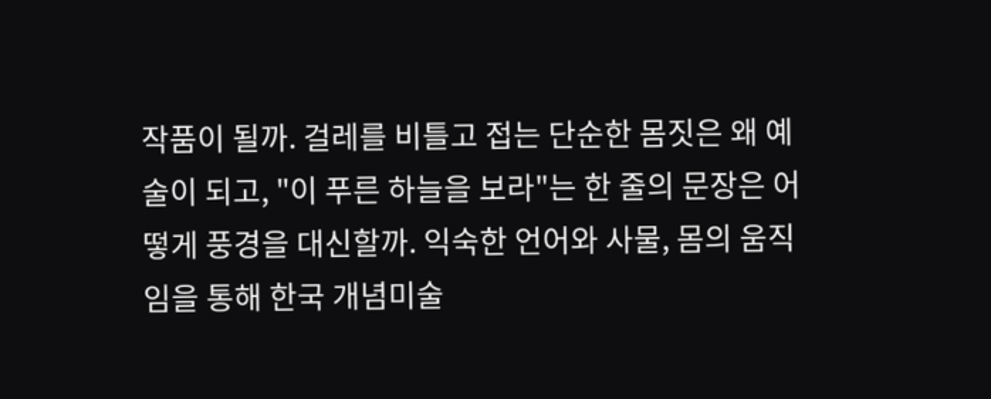작품이 될까. 걸레를 비틀고 접는 단순한 몸짓은 왜 예술이 되고, "이 푸른 하늘을 보라"는 한 줄의 문장은 어떻게 풍경을 대신할까. 익숙한 언어와 사물, 몸의 움직임을 통해 한국 개념미술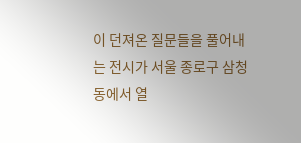이 던져온 질문들을 풀어내는 전시가 서울 종로구 삼청동에서 열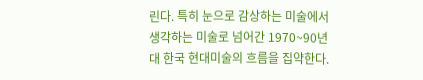린다. 특히 눈으로 감상하는 미술에서 생각하는 미술로 넘어간 1970~90년대 한국 현대미술의 흐름을 집약한다.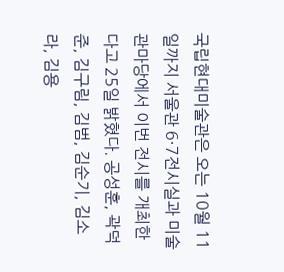국립현대미술관은 오는 10월 11일까지 서울관 6·7전시실과 미술관마당에서 이번 전시를 개최한다고 25일 밝혔다. 공성훈, 곽덕준, 김구림, 김범, 김순기, 김소라, 김용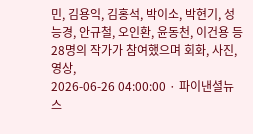민, 김용익, 김홍석, 박이소, 박현기, 성능경, 안규철, 오인환, 윤동천, 이건용 등 28명의 작가가 참여했으며 회화, 사진, 영상,
2026-06-26 04:00:00 · 파이낸셜뉴스